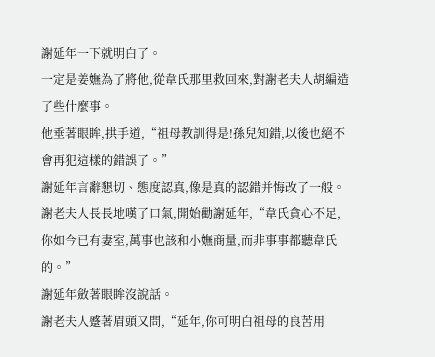謝延年一下就明白了。
一定是姜嫵為了將他,從韋氏那里救回來,對謝老夫人胡編造了些什麼事。
他垂著眼眸,拱手道,“祖母教訓得是!孫兒知錯,以後也絕不會再犯這樣的錯誤了。”
謝延年言辭懇切、態度認真,像是真的認錯并悔改了一般。
謝老夫人長長地嘆了口氣,開始勸謝延年,“韋氏貪心不足,你如今已有妻室,萬事也該和小嫵商量,而非事事都聽韋氏的。”
謝延年斂著眼眸沒說話。
謝老夫人蹙著眉頭又問,“延年,你可明白祖母的良苦用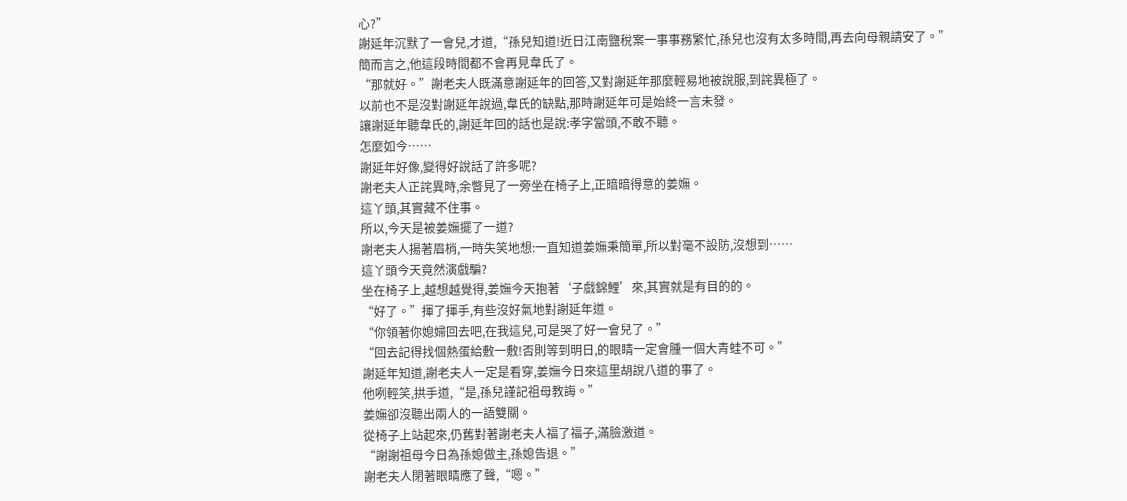心?”
謝延年沉默了一會兒,才道,“孫兒知道!近日江南鹽稅案一事事務繁忙,孫兒也沒有太多時間,再去向母親請安了。”
簡而言之,他這段時間都不會再見韋氏了。
“那就好。”謝老夫人既滿意謝延年的回答,又對謝延年那麼輕易地被說服,到詫異極了。
以前也不是沒對謝延年說過,韋氏的缺點,那時謝延年可是始終一言未發。
讓謝延年聽韋氏的,謝延年回的話也是說:孝字當頭,不敢不聽。
怎麼如今……
謝延年好像,變得好說話了許多呢?
謝老夫人正詫異時,余瞥見了一旁坐在椅子上,正暗暗得意的姜嫵。
這丫頭,其實藏不住事。
所以,今天是被姜嫵擺了一道?
謝老夫人揚著眉梢,一時失笑地想:一直知道姜嫵秉簡單,所以對毫不設防,沒想到……
這丫頭今天竟然演戲騙?
坐在椅子上,越想越覺得,姜嫵今天抱著‘子戲錦鯉’來,其實就是有目的的。
“好了。”揮了揮手,有些沒好氣地對謝延年道。
“你領著你媳婦回去吧,在我這兒,可是哭了好一會兒了。”
“回去記得找個熱蛋給敷一敷!否則等到明日,的眼睛一定會腫一個大青蛙不可。”
謝延年知道,謝老夫人一定是看穿,姜嫵今日來這里胡說八道的事了。
他咧輕笑,拱手道,“是,孫兒謹記祖母教誨。”
姜嫵卻沒聽出兩人的一語雙關。
從椅子上站起來,仍舊對著謝老夫人福了福子,滿臉激道。
“謝謝祖母今日為孫媳做主,孫媳告退。”
謝老夫人閉著眼睛應了聲,“嗯。”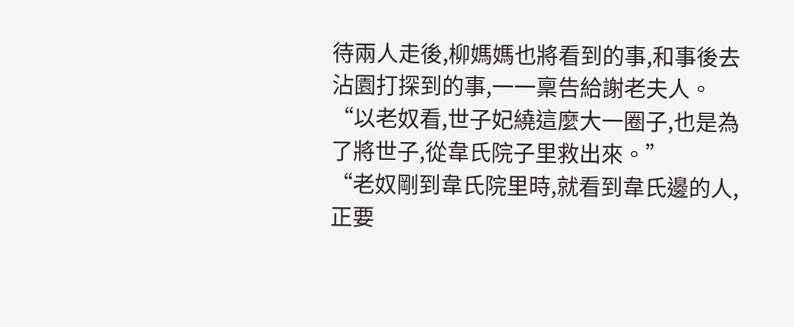待兩人走後,柳媽媽也將看到的事,和事後去沾園打探到的事,一一稟告給謝老夫人。
“以老奴看,世子妃繞這麼大一圈子,也是為了將世子,從韋氏院子里救出來。”
“老奴剛到韋氏院里時,就看到韋氏邊的人,正要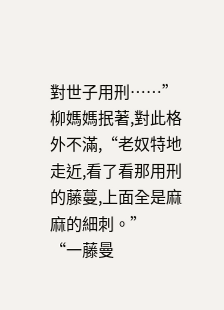對世子用刑……”
柳媽媽抿著,對此格外不滿,“老奴特地走近,看了看那用刑的藤蔓,上面全是麻麻的細刺。”
“一藤曼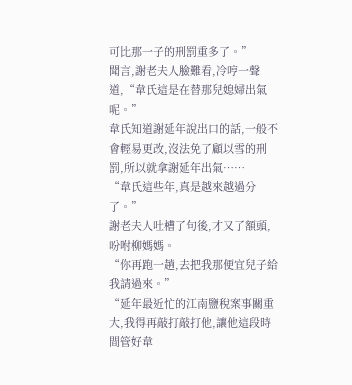可比那一子的刑罰重多了。”
聞言,謝老夫人臉難看,冷哼一聲道,“韋氏這是在替那兒媳婦出氣呢。”
韋氏知道謝延年說出口的話,一般不會輕易更改,沒法免了顧以雪的刑罰,所以就拿謝延年出氣……
“韋氏這些年,真是越來越過分了。”
謝老夫人吐槽了句後,才又了額頭,吩咐柳媽媽。
“你再跑一趟,去把我那便宜兒子給我請過來。”
“延年最近忙的江南鹽稅案事關重大,我得再敲打敲打他,讓他這段時間管好韋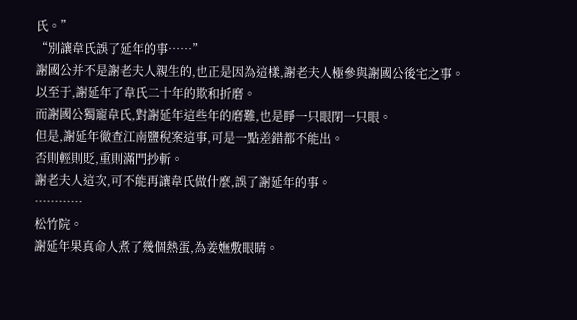氏。”
“別讓韋氏誤了延年的事……”
謝國公并不是謝老夫人親生的,也正是因為這樣,謝老夫人極參與謝國公後宅之事。
以至于,謝延年了韋氏二十年的欺和折磨。
而謝國公獨寵韋氏,對謝延年這些年的磨難,也是睜一只眼閉一只眼。
但是,謝延年徹查江南鹽稅案這事,可是一點差錯都不能出。
否則輕則貶,重則滿門抄斬。
謝老夫人這次,可不能再讓韋氏做什麼,誤了謝延年的事。
…………
松竹院。
謝延年果真命人煮了幾個熱蛋,為姜嫵敷眼睛。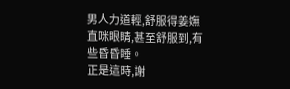男人力道輕,舒服得姜嫵直咪眼睛,甚至舒服到,有些昏昏睡。
正是這時,謝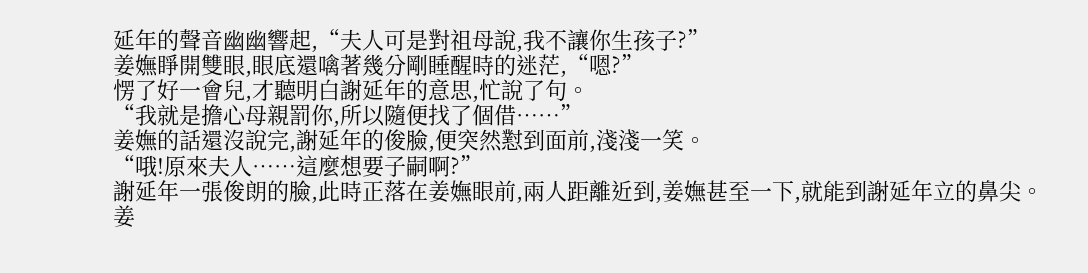延年的聲音幽幽響起,“夫人可是對祖母說,我不讓你生孩子?”
姜嫵睜開雙眼,眼底還噙著幾分剛睡醒時的迷茫,“嗯?”
愣了好一會兒,才聽明白謝延年的意思,忙說了句。
“我就是擔心母親罰你,所以隨便找了個借……”
姜嫵的話還沒說完,謝延年的俊臉,便突然懟到面前,淺淺一笑。
“哦!原來夫人……這麼想要子嗣啊?”
謝延年一張俊朗的臉,此時正落在姜嫵眼前,兩人距離近到,姜嫵甚至一下,就能到謝延年立的鼻尖。
姜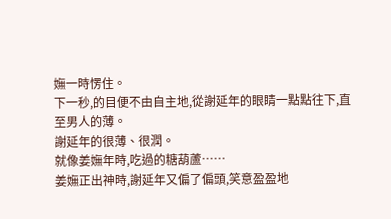嫵一時愣住。
下一秒,的目便不由自主地,從謝延年的眼睛一點點往下,直至男人的薄。
謝延年的很薄、很潤。
就像姜嫵年時,吃過的糖葫蘆……
姜嫵正出神時,謝延年又偏了偏頭,笑意盈盈地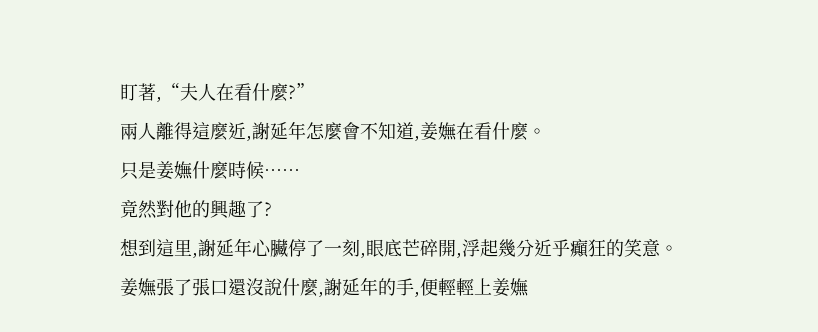盯著,“夫人在看什麼?”
兩人離得這麼近,謝延年怎麼會不知道,姜嫵在看什麼。
只是姜嫵什麼時候……
竟然對他的興趣了?
想到這里,謝延年心臟停了一刻,眼底芒碎開,浮起幾分近乎癲狂的笑意。
姜嫵張了張口還沒說什麼,謝延年的手,便輕輕上姜嫵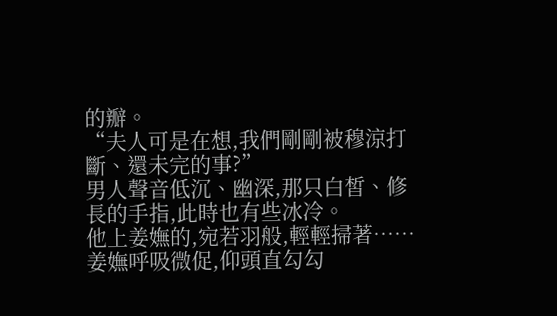的瓣。
“夫人可是在想,我們剛剛被穆涼打斷、還未完的事?”
男人聲音低沉、幽深,那只白皙、修長的手指,此時也有些冰冷。
他上姜嫵的,宛若羽般,輕輕掃著……
姜嫵呼吸微促,仰頭直勾勾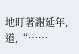地盯著謝延年,道,“……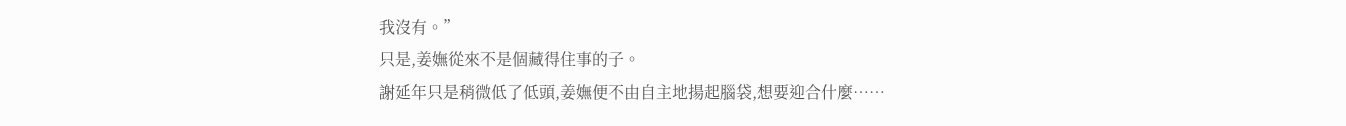我沒有。”
只是,姜嫵從來不是個藏得住事的子。
謝延年只是稍微低了低頭,姜嫵便不由自主地揚起腦袋,想要迎合什麼……